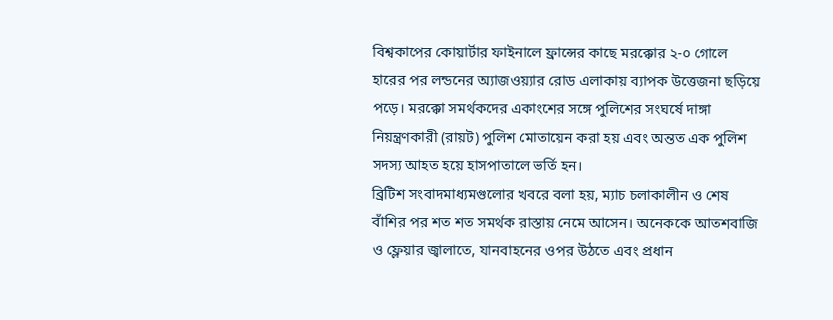বিশ্বকাপের কোয়ার্টার ফাইনালে ফ্রান্সের কাছে মরক্কোর ২-০ গোলে হারের পর লন্ডনের অ্যাজওয়্যার রোড এলাকায় ব্যাপক উত্তেজনা ছড়িয়ে পড়ে। মরক্কো সমর্থকদের একাংশের সঙ্গে পুলিশের সংঘর্ষে দাঙ্গা নিয়ন্ত্রণকারী (রায়ট) পুলিশ মোতায়েন করা হয় এবং অন্তত এক পুলিশ সদস্য আহত হয়ে হাসপাতালে ভর্তি হন।
ব্রিটিশ সংবাদমাধ্যমগুলোর খবরে বলা হয়, ম্যাচ চলাকালীন ও শেষ বাঁশির পর শত শত সমর্থক রাস্তায় নেমে আসেন। অনেককে আতশবাজি ও ফ্লেয়ার জ্বালাতে, যানবাহনের ওপর উঠতে এবং প্রধান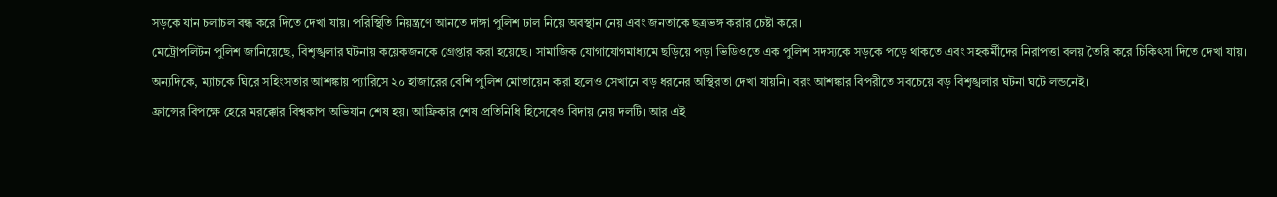সড়কে যান চলাচল বন্ধ করে দিতে দেখা যায়। পরিস্থিতি নিয়ন্ত্রণে আনতে দাঙ্গা পুলিশ ঢাল নিয়ে অবস্থান নেয় এবং জনতাকে ছত্রভঙ্গ করার চেষ্টা করে।
মেট্রোপলিটন পুলিশ জানিয়েছে, বিশৃঙ্খলার ঘটনায় কয়েকজনকে গ্রেপ্তার করা হয়েছে। সামাজিক যোগাযোগমাধ্যমে ছড়িয়ে পড়া ভিডিওতে এক পুলিশ সদস্যকে সড়কে পড়ে থাকতে এবং সহকর্মীদের নিরাপত্তা বলয় তৈরি করে চিকিৎসা দিতে দেখা যায়।
অন্যদিকে, ম্যাচকে ঘিরে সহিংসতার আশঙ্কায় প্যারিসে ২০ হাজারের বেশি পুলিশ মোতায়েন করা হলেও সেখানে বড় ধরনের অস্থিরতা দেখা যায়নি। বরং আশঙ্কার বিপরীতে সবচেয়ে বড় বিশৃঙ্খলার ঘটনা ঘটে লন্ডনেই।
ফ্রান্সের বিপক্ষে হেরে মরক্কোর বিশ্বকাপ অভিযান শেষ হয়। আফ্রিকার শেষ প্রতিনিধি হিসেবেও বিদায় নেয় দলটি। আর এই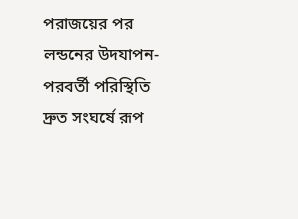পরাজয়ের পর লন্ডনের উদযাপন-পরবর্তী পরিস্থিতি দ্রুত সংঘর্ষে রূপ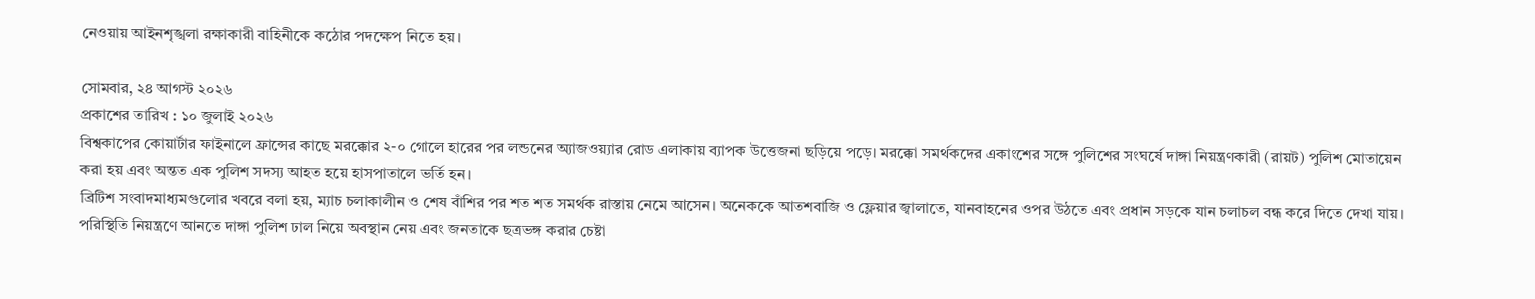নেওয়ায় আইনশৃঙ্খলা রক্ষাকারী বাহিনীকে কঠোর পদক্ষেপ নিতে হয়।

সোমবার, ২৪ আগস্ট ২০২৬
প্রকাশের তারিখ : ১০ জুলাই ২০২৬
বিশ্বকাপের কোয়ার্টার ফাইনালে ফ্রান্সের কাছে মরক্কোর ২-০ গোলে হারের পর লন্ডনের অ্যাজওয়্যার রোড এলাকায় ব্যাপক উত্তেজনা ছড়িয়ে পড়ে। মরক্কো সমর্থকদের একাংশের সঙ্গে পুলিশের সংঘর্ষে দাঙ্গা নিয়ন্ত্রণকারী (রায়ট) পুলিশ মোতায়েন করা হয় এবং অন্তত এক পুলিশ সদস্য আহত হয়ে হাসপাতালে ভর্তি হন।
ব্রিটিশ সংবাদমাধ্যমগুলোর খবরে বলা হয়, ম্যাচ চলাকালীন ও শেষ বাঁশির পর শত শত সমর্থক রাস্তায় নেমে আসেন। অনেককে আতশবাজি ও ফ্লেয়ার জ্বালাতে, যানবাহনের ওপর উঠতে এবং প্রধান সড়কে যান চলাচল বন্ধ করে দিতে দেখা যায়। পরিস্থিতি নিয়ন্ত্রণে আনতে দাঙ্গা পুলিশ ঢাল নিয়ে অবস্থান নেয় এবং জনতাকে ছত্রভঙ্গ করার চেষ্টা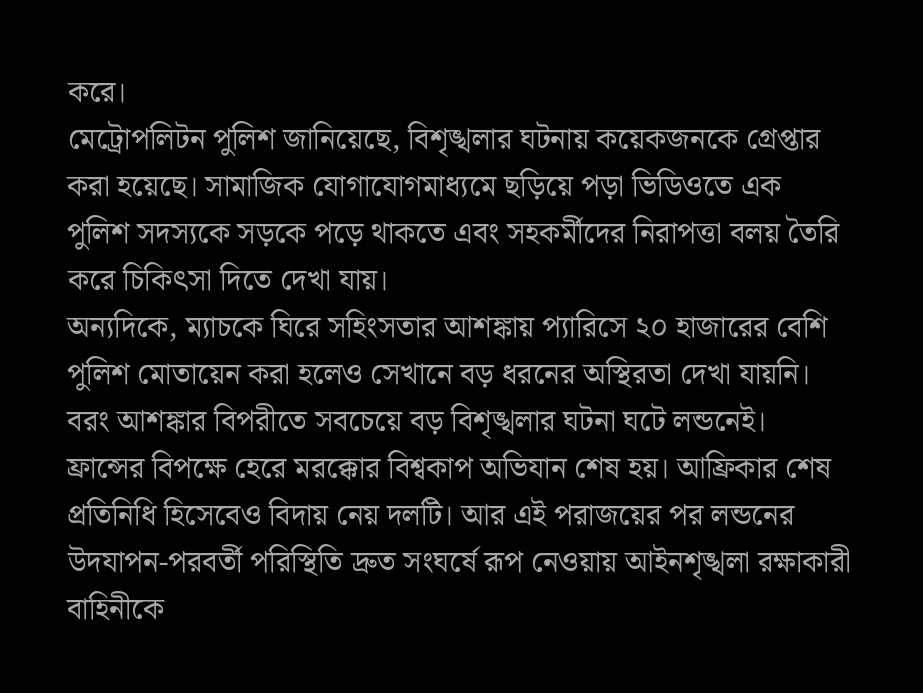করে।
মেট্রোপলিটন পুলিশ জানিয়েছে, বিশৃঙ্খলার ঘটনায় কয়েকজনকে গ্রেপ্তার করা হয়েছে। সামাজিক যোগাযোগমাধ্যমে ছড়িয়ে পড়া ভিডিওতে এক পুলিশ সদস্যকে সড়কে পড়ে থাকতে এবং সহকর্মীদের নিরাপত্তা বলয় তৈরি করে চিকিৎসা দিতে দেখা যায়।
অন্যদিকে, ম্যাচকে ঘিরে সহিংসতার আশঙ্কায় প্যারিসে ২০ হাজারের বেশি পুলিশ মোতায়েন করা হলেও সেখানে বড় ধরনের অস্থিরতা দেখা যায়নি। বরং আশঙ্কার বিপরীতে সবচেয়ে বড় বিশৃঙ্খলার ঘটনা ঘটে লন্ডনেই।
ফ্রান্সের বিপক্ষে হেরে মরক্কোর বিশ্বকাপ অভিযান শেষ হয়। আফ্রিকার শেষ প্রতিনিধি হিসেবেও বিদায় নেয় দলটি। আর এই পরাজয়ের পর লন্ডনের উদযাপন-পরবর্তী পরিস্থিতি দ্রুত সংঘর্ষে রূপ নেওয়ায় আইনশৃঙ্খলা রক্ষাকারী বাহিনীকে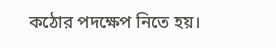কঠোর পদক্ষেপ নিতে হয়।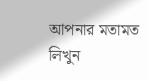আপনার মতামত লিখুন